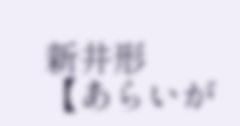新井形
【あらいが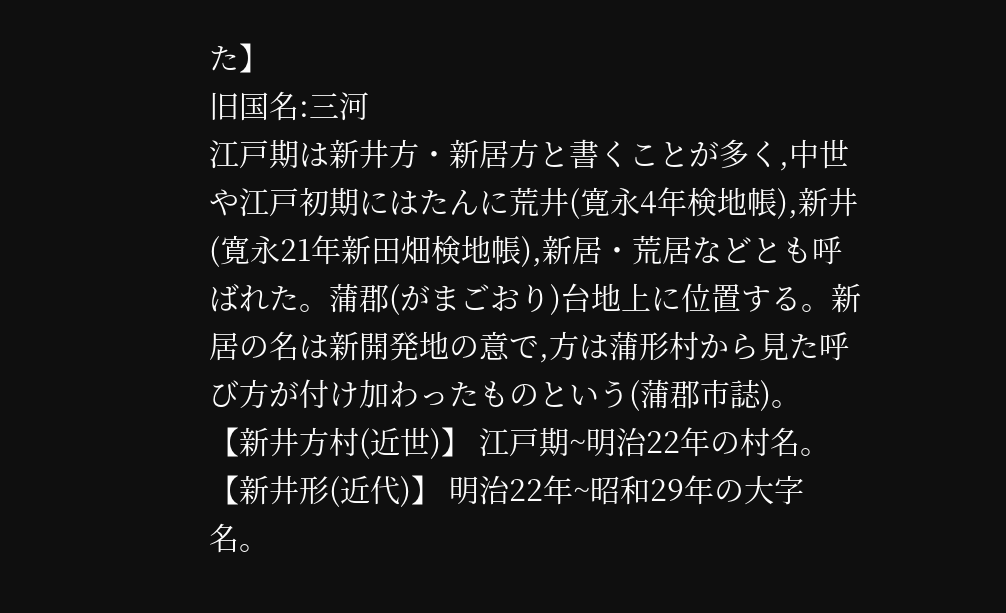た】
旧国名:三河
江戸期は新井方・新居方と書くことが多く,中世や江戸初期にはたんに荒井(寛永4年検地帳),新井(寛永21年新田畑検地帳),新居・荒居などとも呼ばれた。蒲郡(がまごおり)台地上に位置する。新居の名は新開発地の意で,方は蒲形村から見た呼び方が付け加わったものという(蒲郡市誌)。
【新井方村(近世)】 江戸期~明治22年の村名。
【新井形(近代)】 明治22年~昭和29年の大字名。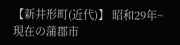【新井形町(近代)】 昭和29年~現在の蒲郡市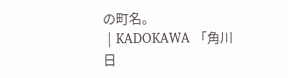の町名。
 | KADOKAWA 「角川日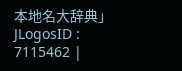本地名大辞典」 JLogosID : 7115462 |